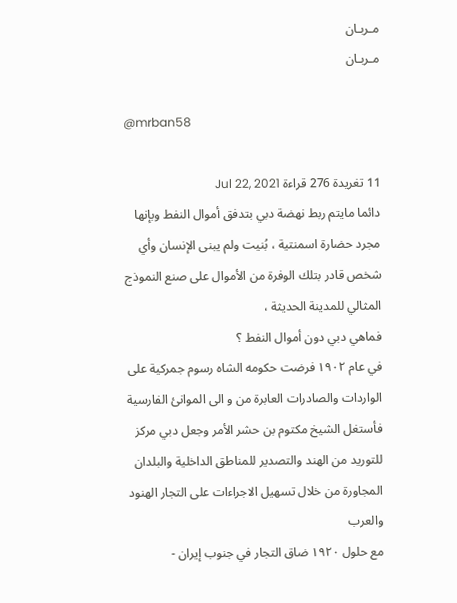مـربـان
مـربـان

@mrban58

11 تغريدة 276 قراءة Jul 22, 2021
دائما مايتم ربط نهضة دبي بتدفق أموال النفط وبإنها مجرد حضارة اسمنتية ، بُنيت ولم يبنى الإنسان وأي شخص قادر بتلك الوفرة من الأموال على صنع النموذج المثالي للمدينة الحديثة ،
فماهي دبي دون أموال النفط ؟
في عام ١٩٠٢ فرضت حكومه الشاه رسوم جمركية على الواردات والصادرات العابرة من و الى الموانئ الفارسية فأستغل الشيخ مكتوم بن حشر الأمر وجعل دبي مركز للتوريد من الهند والتصدير للمناطق الداخلية والبلدان المجاورة من خلال تسهيل الاجراءات على التجار الهنود والعرب
مع حلول ١٩٢٠ ضاق التجار في جنوب إيران -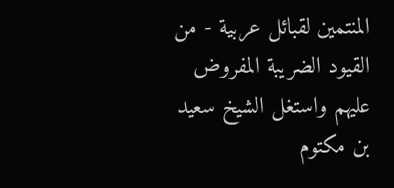المنتمين لقبائل عربية - من القيود الضريبة المفروض عليهم واستغل الشيخ سعيد بن مكتوم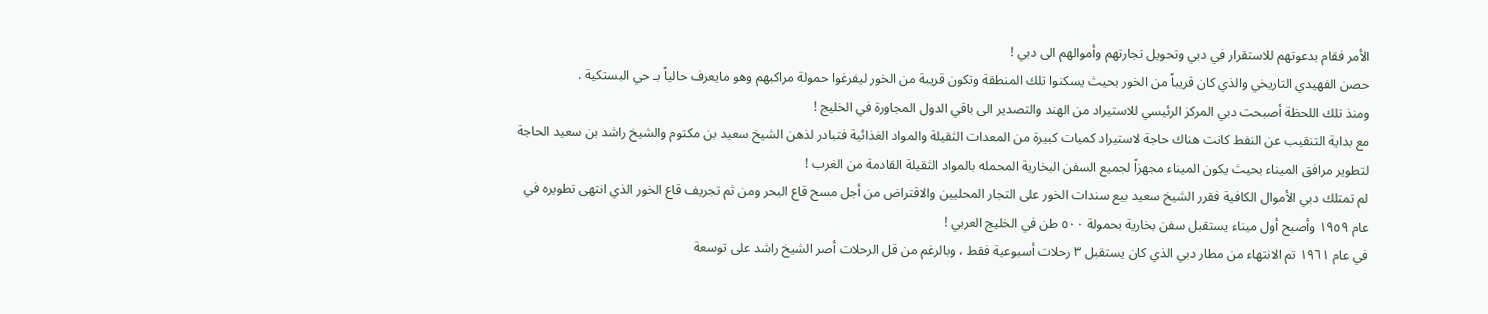الأمر فقام بدعوتهم للاستقرار في دبي وتحويل تجارتهم وأموالهم الى دبي !
حصن الفهيدي التاريخي والذي كان قريباً من الخور بحيث يسكنوا تلك المنطقة وتكون قريبة من الخور ليفرغوا حمولة مراكبهم وهو مايعرف حالياً بـ حي البستكية .
ومنذ تلك اللحظة أصبحت دبي المركز الرئيسي للاستيراد من الهند والتصدير الى باقي الدول المجاورة في الخليج !
مع بداية التنقيب عن النفط كانت هناك حاجة لاستيراد كميات كبيرة من المعدات الثقيلة والمواد الغذائية فتبادر لذهن الشيخ سعيد بن مكتوم والشيخ راشد بن سعيد الحاجة لتطوير مرافق الميناء بحيث يكون الميناء مجهزاً لجميع السفن البخارية المحمله بالمواد الثقيلة القادمة من الغرب !
لم تمتلك دبي الأموال الكافية فقرر الشيخ سعيد بيع سندات الخور على التجار المحليين والاقتراض من أجل مسح قاع البحر ومن ثم تجريف قاع الخور الذي انتهى تطويره في عام ١٩٥٩ وأصبح أول ميناء يستقبل سفن بخارية بحمولة ٥٠٠ طن في الخليج العربي !
في عام ١٩٦١ تم الانتهاء من مطار دبي الذي كان يستقبل ٣ رحلات أسبوعية فقط ، وبالرغم من قل الرحلات أصر الشيخ راشد على توسعة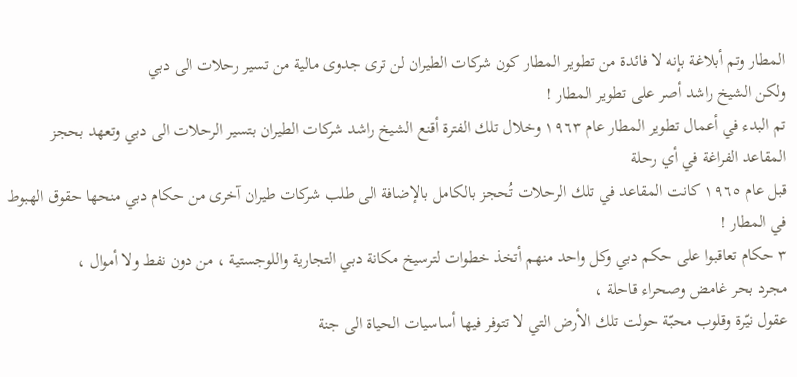المطار وتم أبلاغة بإنه لا فائدة من تطوير المطار كون شركات الطيران لن ترى جدوى مالية من تسير رحلات الى دبي
ولكن الشيخ راشد أصر على تطوير المطار !
تم البدء في أعمال تطوير المطار عام ١٩٦٣ وخلال تلك الفترة أقنع الشيخ راشد شركات الطيران بتسير الرحلات الى دبي وتعهد بحجز المقاعد الفراغة في أي رحلة
قبل عام ١٩٦٥ كانت المقاعد في تلك الرحلات تُحجز بالكامل بالإضافة الى طلب شركات طيران آخرى من حكام دبي منحها حقوق الهبوط في المطار !
٣ حكام تعاقبوا على حكم دبي وكل واحد منهم أتخذ خطوات لترسيخ مكانة دبي التجارية واللوجستية ، من دون نفط ولا أموال ،
مجرد بحر غامض وصحراء قاحلة ،
عقول نيّرة وقلوب محبّة حولت تلك الأرض التي لا تتوفر فيها أساسيات الحياة الى جنة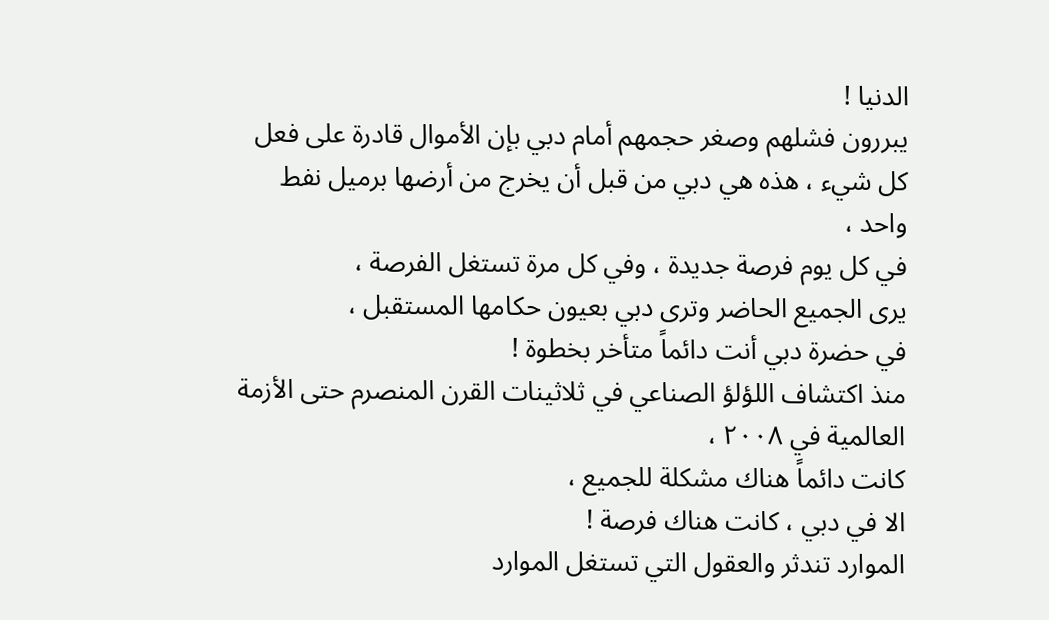الدنيا !
يبررون فشلهم وصغر حجمهم أمام دبي بإن الأموال قادرة على فعل كل شيء ، هذه هي دبي من قبل أن يخرج من أرضها برميل نفط واحد ،
في كل يوم فرصة جديدة ، وفي كل مرة تستغل الفرصة ،
يرى الجميع الحاضر وترى دبي بعيون حكامها المستقبل ،
في حضرة دبي أنت دائماً متأخر بخطوة !
منذ اكتشاف اللؤلؤ الصناعي في ثلاثينات القرن المنصرم حتى الأزمة العالمية في ٢٠٠٨ ،
كانت دائماً هناك مشكلة للجميع ،
الا في دبي ، كانت هناك فرصة !
الموارد تندثر والعقول التي تستغل الموارد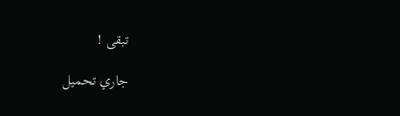تبقى !

جاري تحميل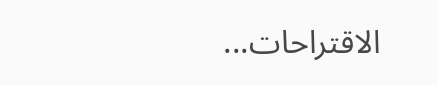الاقتراحات...